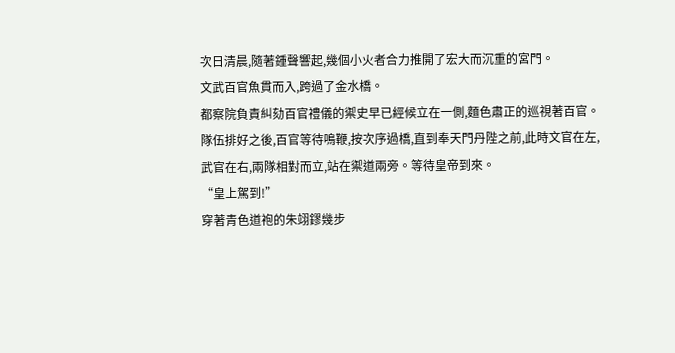次日清晨,隨著鍾聲響起,幾個小火者合力推開了宏大而沉重的宮門。
文武百官魚貫而入,跨過了金水橋。
都察院負責糾劾百官禮儀的禦史早已經候立在一側,麵色肅正的巡視著百官。
隊伍排好之後,百官等待鳴鞭,按次序過橋,直到奉天門丹陛之前,此時文官在左,武官在右,兩隊相對而立,站在禦道兩旁。等待皇帝到來。
“皇上駕到!”
穿著青色道袍的朱翊鏐幾步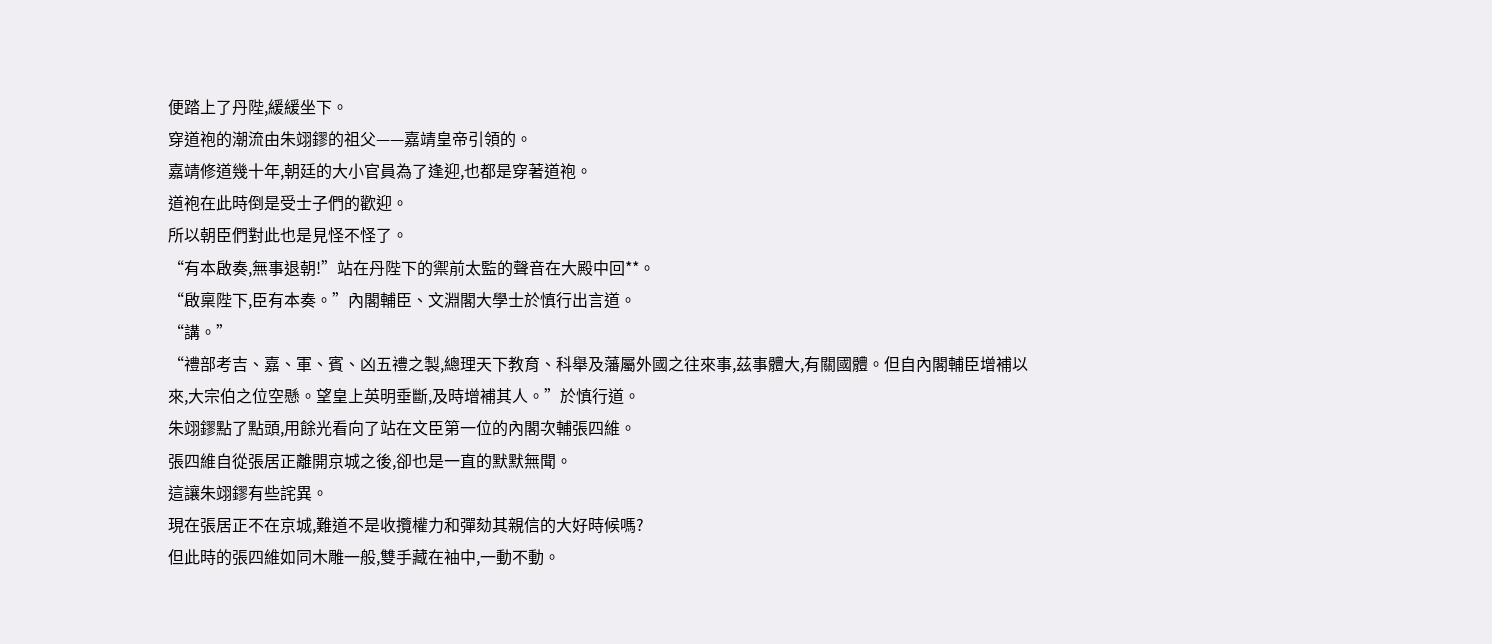便踏上了丹陛,緩緩坐下。
穿道袍的潮流由朱翊鏐的祖父——嘉靖皇帝引領的。
嘉靖修道幾十年,朝廷的大小官員為了逢迎,也都是穿著道袍。
道袍在此時倒是受士子們的歡迎。
所以朝臣們對此也是見怪不怪了。
“有本啟奏,無事退朝!”站在丹陛下的禦前太監的聲音在大殿中回**。
“啟稟陛下,臣有本奏。”內閣輔臣、文淵閣大學士於慎行出言道。
“講。”
“禮部考吉、嘉、軍、賓、凶五禮之製,總理天下教育、科舉及藩屬外國之往來事,茲事體大,有關國體。但自內閣輔臣增補以來,大宗伯之位空懸。望皇上英明垂斷,及時增補其人。”於慎行道。
朱翊鏐點了點頭,用餘光看向了站在文臣第一位的內閣次輔張四維。
張四維自從張居正離開京城之後,卻也是一直的默默無聞。
這讓朱翊鏐有些詫異。
現在張居正不在京城,難道不是收攬權力和彈劾其親信的大好時候嗎?
但此時的張四維如同木雕一般,雙手藏在袖中,一動不動。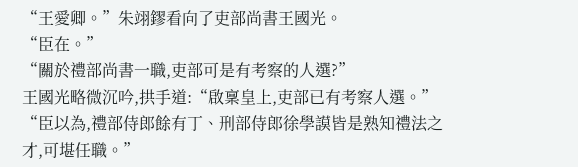“王愛卿。”朱翊鏐看向了吏部尚書王國光。
“臣在。”
“關於禮部尚書一職,吏部可是有考察的人選?”
王國光略微沉吟,拱手道:“啟稟皇上,吏部已有考察人選。”
“臣以為,禮部侍郎餘有丁、刑部侍郎徐學謨皆是熟知禮法之才,可堪任職。”